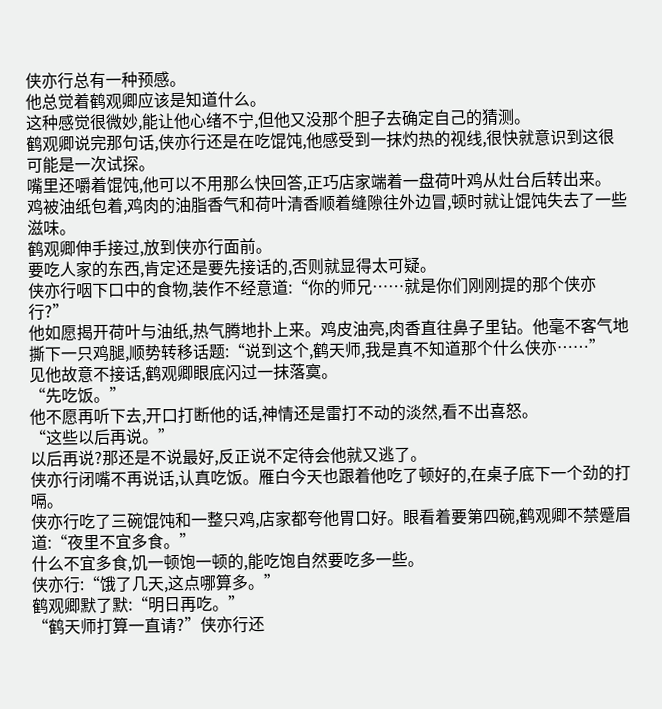侠亦行总有一种预感。
他总觉着鹤观卿应该是知道什么。
这种感觉很微妙,能让他心绪不宁,但他又没那个胆子去确定自己的猜测。
鹤观卿说完那句话,侠亦行还是在吃馄饨,他感受到一抹灼热的视线,很快就意识到这很可能是一次试探。
嘴里还嚼着馄饨,他可以不用那么快回答,正巧店家端着一盘荷叶鸡从灶台后转出来。
鸡被油纸包着,鸡肉的油脂香气和荷叶清香顺着缝隙往外边冒,顿时就让馄饨失去了一些滋味。
鹤观卿伸手接过,放到侠亦行面前。
要吃人家的东西,肯定还是要先接话的,否则就显得太可疑。
侠亦行咽下口中的食物,装作不经意道:“你的师兄……就是你们刚刚提的那个侠亦行?”
他如愿揭开荷叶与油纸,热气腾地扑上来。鸡皮油亮,肉香直往鼻子里钻。他毫不客气地撕下一只鸡腿,顺势转移话题:“说到这个,鹤天师,我是真不知道那个什么侠亦……”
见他故意不接话,鹤观卿眼底闪过一抹落寞。
“先吃饭。”
他不愿再听下去,开口打断他的话,神情还是雷打不动的淡然,看不出喜怒。
“这些以后再说。”
以后再说?那还是不说最好,反正说不定待会他就又逃了。
侠亦行闭嘴不再说话,认真吃饭。雁白今天也跟着他吃了顿好的,在桌子底下一个劲的打嗝。
侠亦行吃了三碗馄饨和一整只鸡,店家都夸他胃口好。眼看着要第四碗,鹤观卿不禁蹙眉道:“夜里不宜多食。”
什么不宜多食,饥一顿饱一顿的,能吃饱自然要吃多一些。
侠亦行:“饿了几天,这点哪算多。”
鹤观卿默了默:“明日再吃。”
“鹤天师打算一直请?”侠亦行还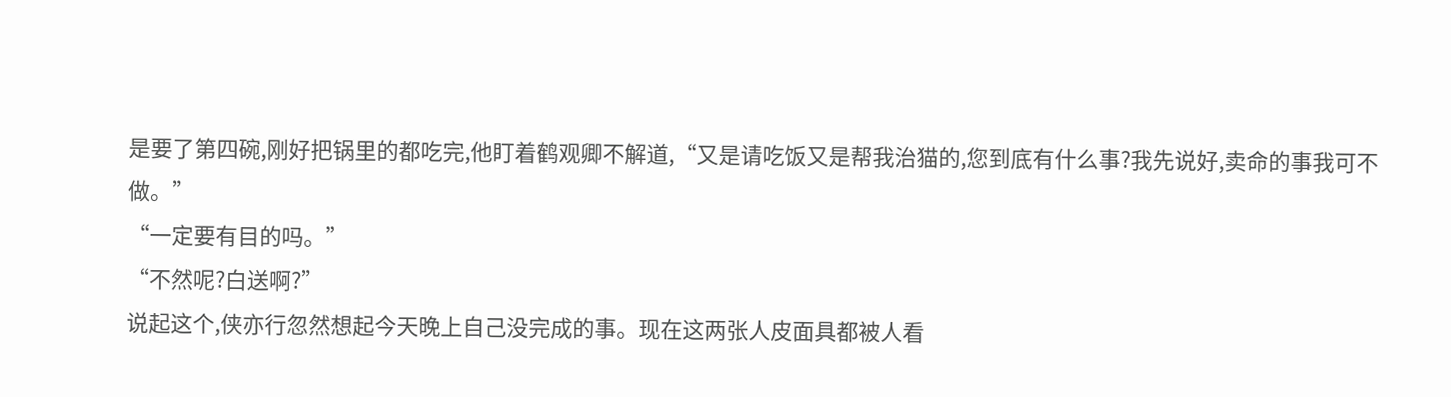是要了第四碗,刚好把锅里的都吃完,他盯着鹤观卿不解道,“又是请吃饭又是帮我治猫的,您到底有什么事?我先说好,卖命的事我可不做。”
“一定要有目的吗。”
“不然呢?白送啊?”
说起这个,侠亦行忽然想起今天晚上自己没完成的事。现在这两张人皮面具都被人看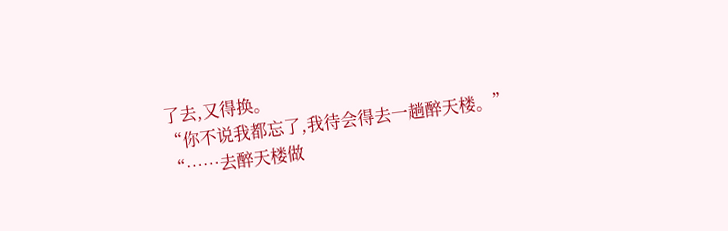了去,又得换。
“你不说我都忘了,我待会得去一趟醉天楼。”
“……去醉天楼做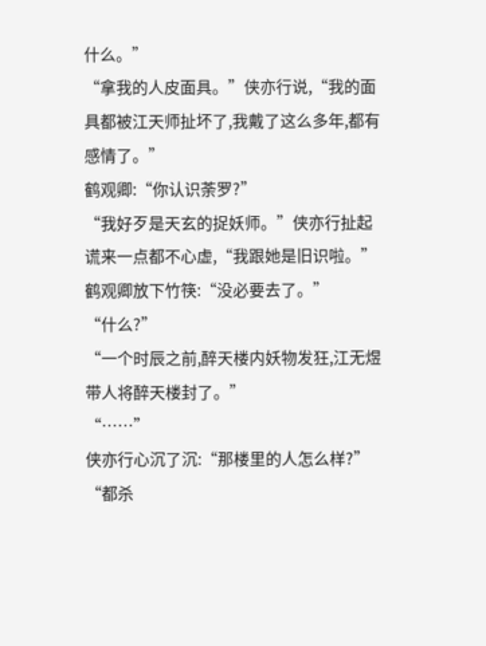什么。”
“拿我的人皮面具。”侠亦行说,“我的面具都被江天师扯坏了,我戴了这么多年,都有感情了。”
鹤观卿:“你认识荼罗?”
“我好歹是天玄的捉妖师。”侠亦行扯起谎来一点都不心虚,“我跟她是旧识啦。”
鹤观卿放下竹筷:“没必要去了。”
“什么?”
“一个时辰之前,醉天楼内妖物发狂,江无煜带人将醉天楼封了。”
“……”
侠亦行心沉了沉:“那楼里的人怎么样?”
“都杀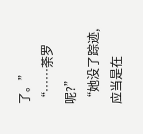了。”
“……荼罗呢?”
“她没了踪迹,应当是在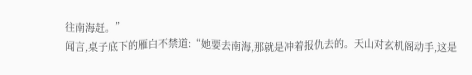往南海赶。”
闻言,桌子底下的雁白不禁道:“她要去南海,那就是冲着报仇去的。天山对玄机阁动手,这是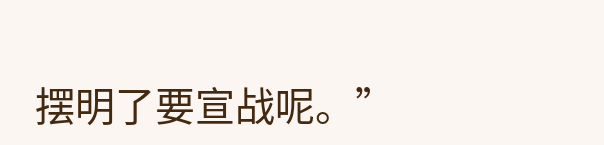摆明了要宣战呢。”